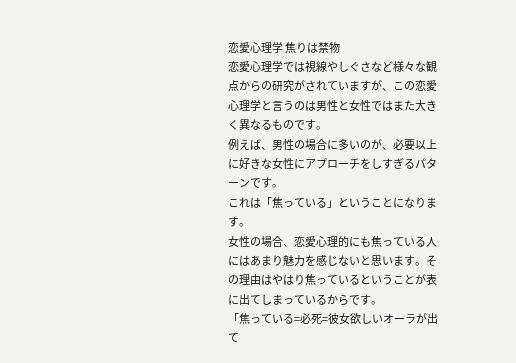恋愛心理学 焦りは禁物
恋愛心理学では視線やしぐさなど様々な観点からの研究がされていますが、この恋愛心理学と言うのは男性と女性ではまた大きく異なるものです。
例えば、男性の場合に多いのが、必要以上に好きな女性にアプローチをしすぎるパターンです。
これは「焦っている」ということになります。
女性の場合、恋愛心理的にも焦っている人にはあまり魅力を感じないと思います。その理由はやはり焦っているということが表に出てしまっているからです。
「焦っている=必死=彼女欲しいオーラが出て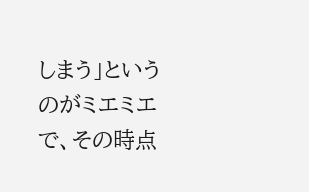しまう」というのがミエミエで、その時点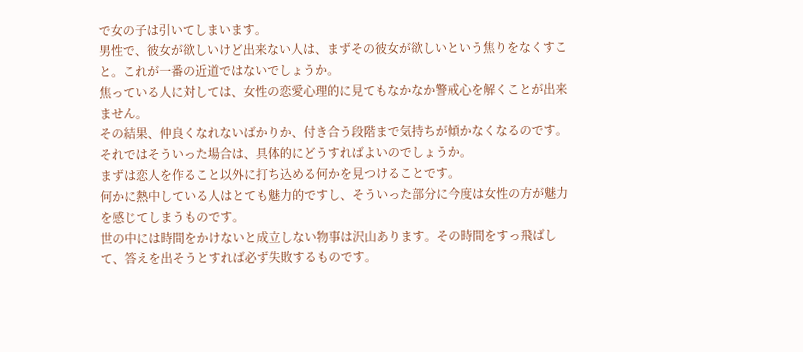で女の子は引いてしまいます。
男性で、彼女が欲しいけど出来ない人は、まずその彼女が欲しいという焦りをなくすこと。これが一番の近道ではないでしょうか。
焦っている人に対しては、女性の恋愛心理的に見てもなかなか警戒心を解くことが出来ません。
その結果、仲良くなれないばかりか、付き合う段階まで気持ちが傾かなくなるのです。
それではそういった場合は、具体的にどうすればよいのでしょうか。
まずは恋人を作ること以外に打ち込める何かを見つけることです。
何かに熱中している人はとても魅力的ですし、そういった部分に今度は女性の方が魅力を感じてしまうものです。
世の中には時間をかけないと成立しない物事は沢山あります。その時間をすっ飛ばして、答えを出そうとすれば必ず失敗するものです。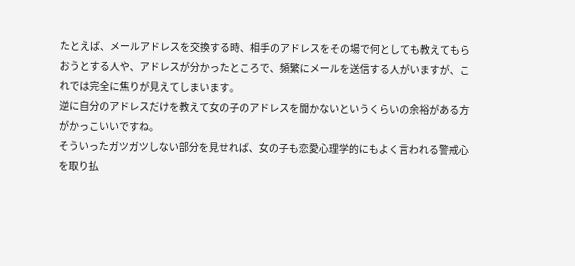たとえば、メールアドレスを交換する時、相手のアドレスをその場で何としても教えてもらおうとする人や、アドレスが分かったところで、頻繁にメールを送信する人がいますが、これでは完全に焦りが見えてしまいます。
逆に自分のアドレスだけを教えて女の子のアドレスを聞かないというくらいの余裕がある方がかっこいいですね。
そういったガツガツしない部分を見せれば、女の子も恋愛心理学的にもよく言われる警戒心を取り払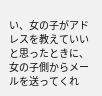い、女の子がアドレスを教えていいと思ったときに、女の子側からメールを送ってくれ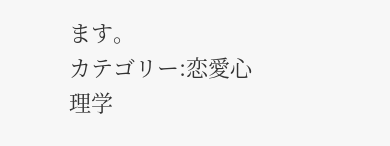ます。
カテゴリー:恋愛心理学